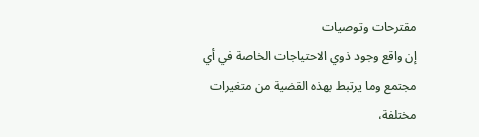مقترحات وتوصيات
إن واقع وجود ذوي الاحتياجات الخاصة في أي مجتمع وما يرتبط بهذه القضية من متغيرات
مختلفة،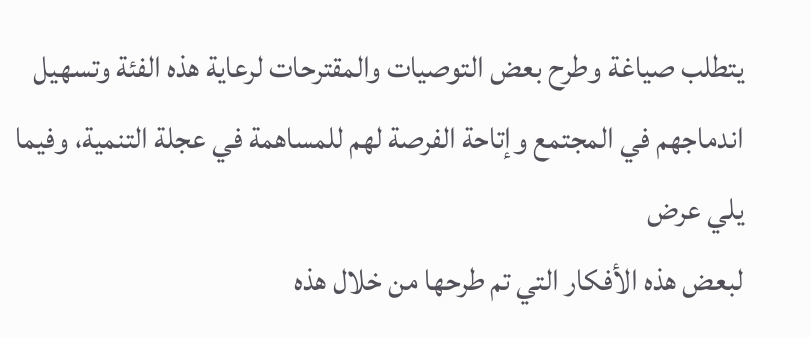يتطلب صياغة وطرح بعض التوصيات والمقترحات لرعاية هذه الفئة وتسهيل
اندماجهم في المجتمع وإتاحة الفرصة لهم للمساهمة في عجلة التنمية، وفيما يلي عرض
لبعض هذه الأفكار التي تم طرحها من خلال هذه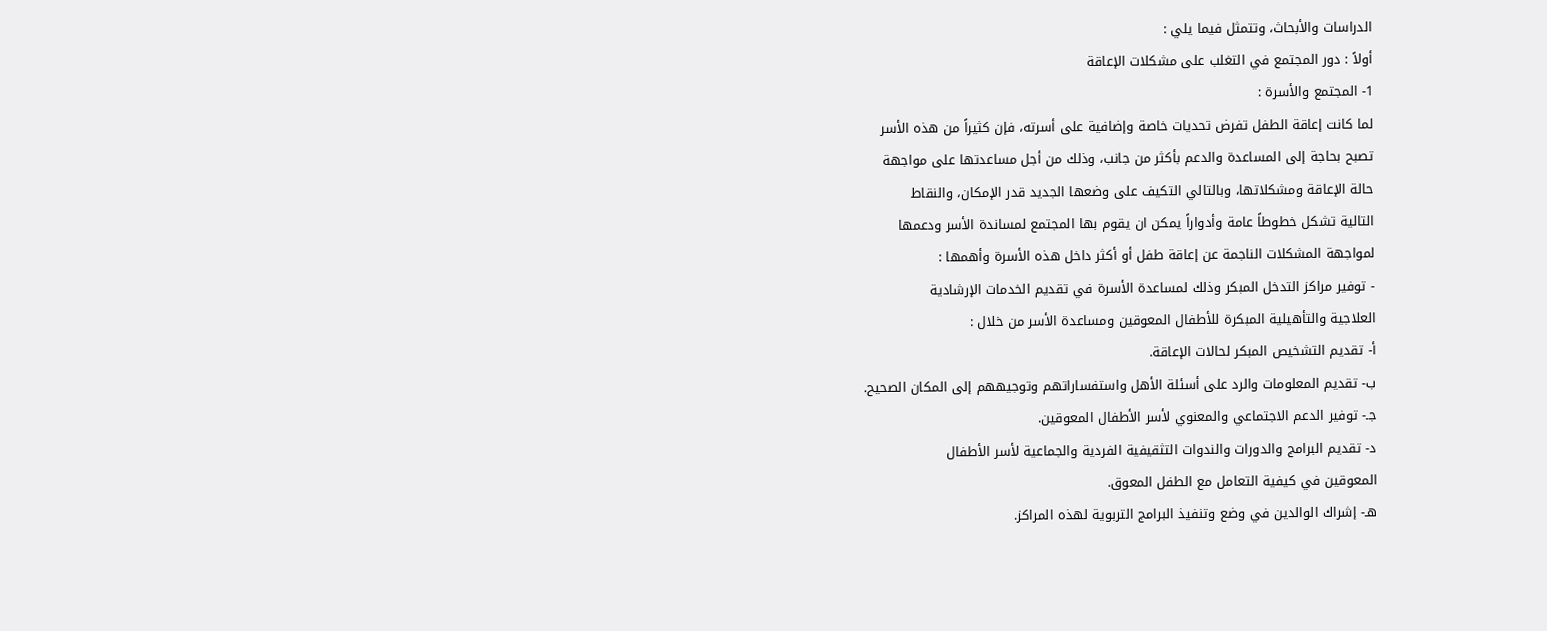الدراسات والأبحاث، وتتمثل فيما يلي :
أولاً : دور المجتمع في التغلب على مشكلات الإعاقة
1- المجتمع والأسرة :
لما كانت إعاقة الطفل تفرض تحديات خاصة وإضافية على أسرته، فإن كثيراً من هذه الأسر
تصبح بحاجة إلى المساعدة والدعم بأكثر من جانب، وذلك من أجل مساعدتها على مواجهة
حالة الإعاقة ومشكلاتها، وبالتالي التكيف على وضعها الجديد قدر الإمكان، والنقاط
التالية تشكل خطوطاً عامة وأدواراً يمكن ان يقوم بها المجتمع لمساندة الأسر ودعمها
لمواجهة المشكلات الناجمة عن إعاقة طفل أو أكثر داخل هذه الأسرة وأهمها :
- توفير مراكز التدخل المبكر وذلك لمساعدة الأسرة في تقديم الخدمات الإرشادية
العلاجية والتأهيلية المبكرة للأطفال المعوقين ومساعدة الأسر من خلال :
أ- تقديم التشخيص المبكر لحالات الإعاقة.
ب- تقديم المعلومات والرد على أسئلة الأهل واستفساراتهم وتوجيههم إلى المكان الصحيح.
جـ- توفير الدعم الاجتماعي والمعنوي لأسر الأطفال المعوقين.
د- تقديم البرامج والدورات والندوات التثقيفية الفردية والجماعية لأسر الأطفال
المعوقين في كيفية التعامل مع الطفل المعوق.
هـ- إشراك الوالدين في وضع وتنفيذ البرامج التربوية لهذه المراكز.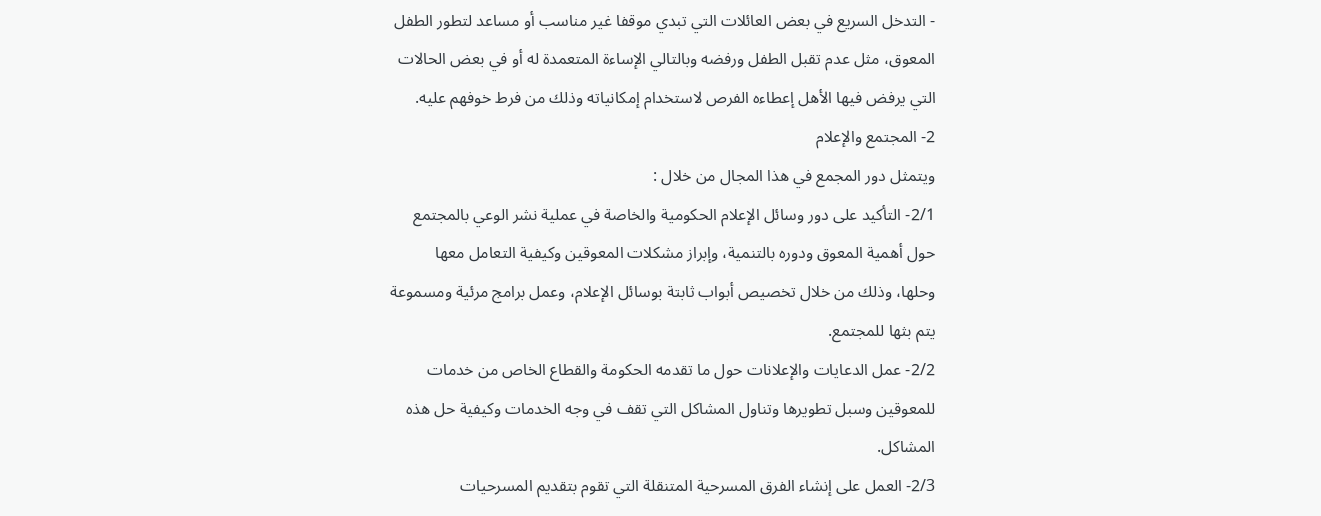- التدخل السريع في بعض العائلات التي تبدي موقفا غير مناسب أو مساعد لتطور الطفل
المعوق، مثل عدم تقبل الطفل ورفضه وبالتالي الإساءة المتعمدة له أو في بعض الحالات
التي يرفض فيها الأهل إعطاءه الفرص لاستخدام إمكانياته وذلك من فرط خوفهم عليه.
2- المجتمع والإعلام
ويتمثل دور المجمع في هذا المجال من خلال :
2/1- التأكيد على دور وسائل الإعلام الحكومية والخاصة في عملية نشر الوعي بالمجتمع
حول أهمية المعوق ودوره بالتنمية، وإبراز مشكلات المعوقين وكيفية التعامل معها
وحلها، وذلك من خلال تخصيص أبواب ثابتة بوسائل الإعلام، وعمل برامج مرئية ومسموعة
يتم بثها للمجتمع.
2/2- عمل الدعايات والإعلانات حول ما تقدمه الحكومة والقطاع الخاص من خدمات
للمعوقين وسبل تطويرها وتناول المشاكل التي تقف في وجه الخدمات وكيفية حل هذه
المشاكل.
2/3- العمل على إنشاء الفرق المسرحية المتنقلة التي تقوم بتقديم المسرحيات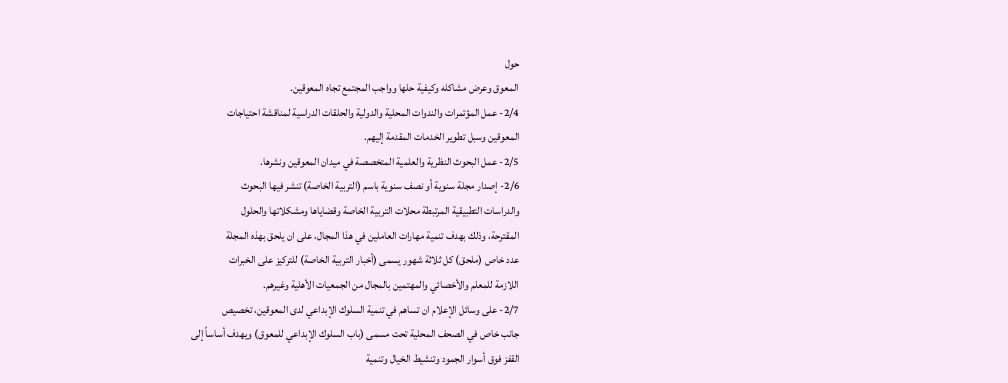حول
المعوق وعرض مشاكله وكيفية حلها وواجب المجتمع تجاه المعوقين.
2/4- عمل المؤتمرات والندوات المحلية والدولية والحلقات الدراسية لمناقشة احتياجات
المعوقين وسبل تطوير الخدمات المقدمة إليهم.
2/5- عمل البحوث النظرية والعلمية المتخصصة في ميدان المعوقين ونشرها.
2/6- إصدار مجلة سنوية أو نصف سنوية باسم (التربية الخاصة) تنشر فيها البحوث
والدراسات التطبيقية المرتبطة محلات التربية الخاصة وقضاياها ومشكلاتها والحلول
المقترحة، وذلك بهدف تنمية مهارات العاملين في هذا المجال، على ان يلحق بهذه المجلة
عدد خاص (ملحق) كل ثلاثة شهور يسمى (أخبار التربية الخاصة) للتركيز على الخبرات
اللازمة للمعلم والأخصائي والمهتمين بالمجال من الجمعيات الأهلية وغيرهم.
2/7- على وسائل الإعلام ان تساهم في تنمية السلوك الإبداعي لدى المعوقين، تخصيص
جانب خاص في الصحف المحلية تحت مسمى (باب السلوك الإبداعي للمعوق) ويهدف أساساً إلى
القفز فوق أسوار الجمود وتنشيط الخيال وتنمية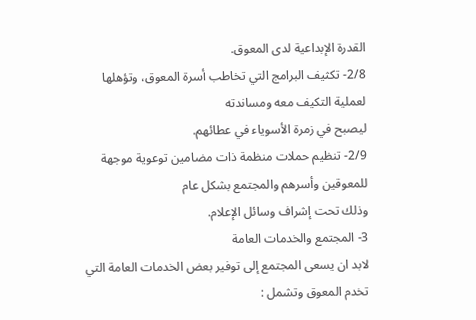القدرة الإبداعية لدى المعوق.
2/8- تكثيف البرامج التي تخاطب أسرة المعوق، وتؤهلها لعملية التكيف معه ومساندته
ليصبح في زمرة الأسوياء في عطائهم.
2/9- تنظيم حملات منظمة ذات مضامين توعوية موجهة للمعوقين وأسرهم والمجتمع بشكل عام
وذلك تحت إشراف وسائل الإعلام.
3- المجتمع والخدمات العامة
لابد ان يسعى المجتمع إلى توفير بعض الخدمات العامة التي تخدم المعوق وتشمل :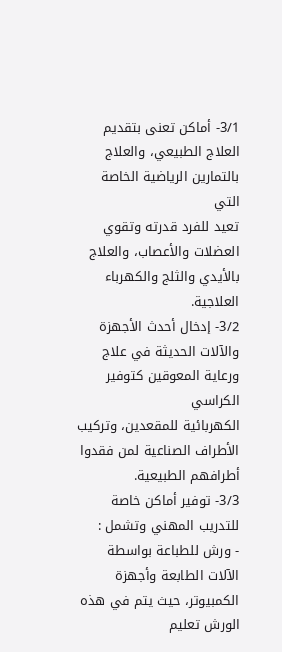3/1- أماكن تعنى بتقديم العلاج الطبيعي، والعلاج بالتمارين الرياضية الخاصة التي
تعيد للفرد قدرته وتقوي العضلات والأعصاب، والعلاج بالأيدي والثلج والكهرباء
العلاجية.
3/2- إدخال أحدث الأجهزة والآلات الحديثة في علاج ورعاية المعوقين كتوفير الكراسي
الكهربائية للمقعدين، وتركيب الأطراف الصناعية لمن فقدوا أطرافهم الطبيعية.
3/3- توفير أماكن خاصة للتدريب المهني وتشمل :
- ورش للطباعة بواسطة الآلات الطابعة وأجهزة الكمبيوتر، حيث يتم في هذه الورش تعليم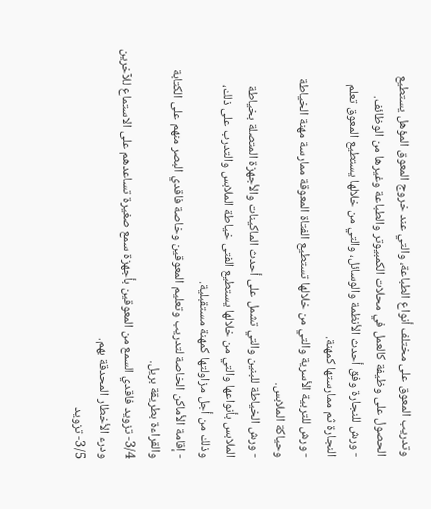وتدريب المعوق على مختلف أنواع الطباعة، والتي عند خروج المعوق المؤهل يستطيع
الحصول على وظيفة كالعمل في محلات الكمبيوتر والطباعة وغيرها من الوظائف.
- ورش للنجارة وفق أحدث الأنظمة والوسائل، والتي من خلالها يستطيع المعوق تعلم
النجارة ثم ممارستها كمهنة.
- ورش للتربية الأسرية والتي من خلالها تستطيع الفتاة المعوقة ممارسة مهنة الخياطة
وحياكة الملابس.
- ورش الخياطة للبنين والتي تشمل على أحدث الماكينات والأجهزة المتصلة بخياطة
الملابس بأنواعها والتي من خلالها يستطيع الفتى خياطة الملابس والتدرب على ذلك،
وذلك من أجل مزاولتها كمهنة مستقبلية.
- إقامة الأماكن الخاصة لتدريب وتعليم المعوقين وخاصة فاقدي البصر منهم على الكتابة
والقراءة بطريقة بريل.
3/4- تزويد فاقدي السمع من المعوقين بأجهزة سمع صغيرة تساعدهم على الاستماع للآخرين
ودرء الأخطار المحدقة بهم.
3/5- تزويد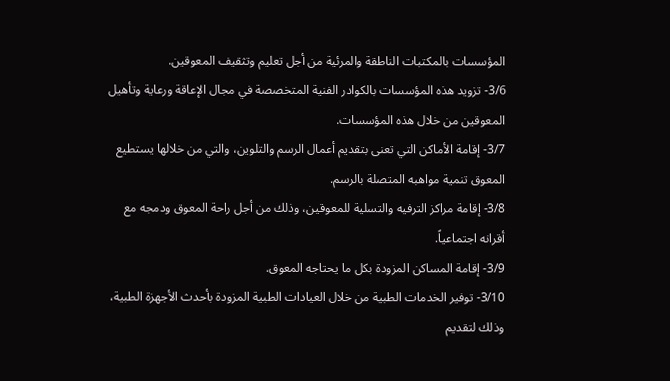المؤسسات بالمكتبات الناطقة والمرئية من أجل تعليم وتثقيف المعوقين.
3/6- تزويد هذه المؤسسات بالكوادر الفنية المتخصصة في مجال الإعاقة ورعاية وتأهيل
المعوقين من خلال هذه المؤسسات.
3/7- إقامة الأماكن التي تعنى بتقديم أعمال الرسم والتلوين، والتي من خلالها يستطيع
المعوق تنمية مواهبه المتصلة بالرسم.
3/8- إقامة مراكز الترفيه والتسلية للمعوقين، وذلك من أجل راحة المعوق ودمجه مع
أقرانه اجتماعياً.
3/9- إقامة المساكن المزودة بكل ما يحتاجه المعوق.
3/10- توفير الخدمات الطبية من خلال العيادات الطبية المزودة بأحدث الأجهزة الطبية،
وذلك لتقديم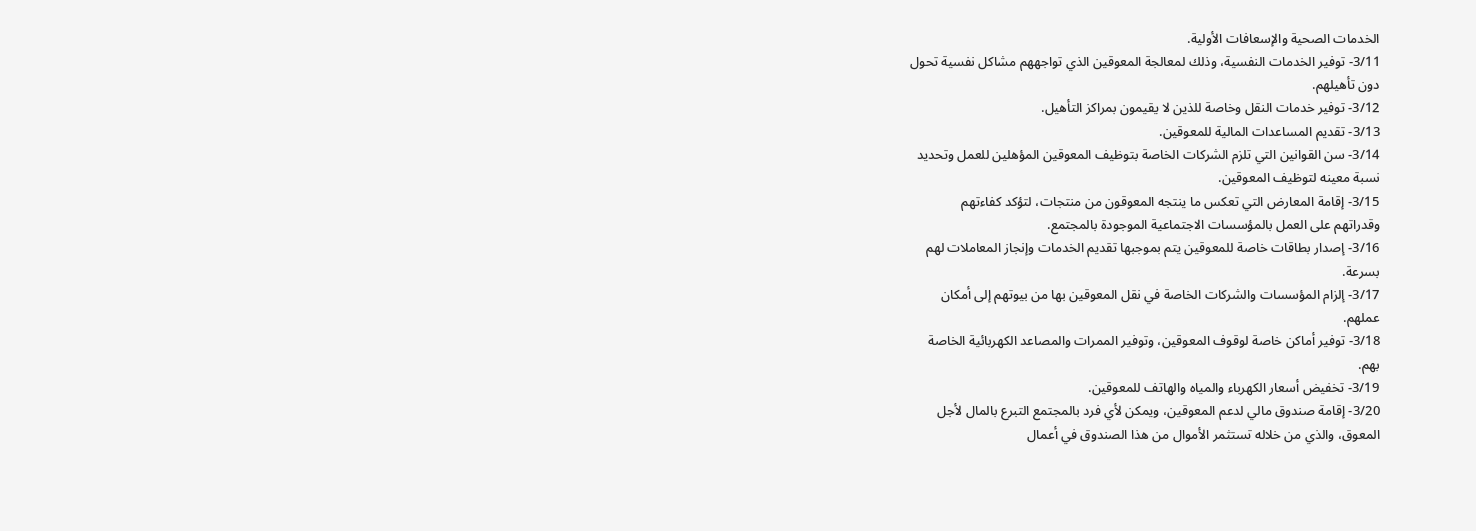الخدمات الصحية والإسعافات الأولية.
3/11- توفير الخدمات النفسية، وذلك لمعالجة المعوقين الذي تواجههم مشاكل نفسية تحول
دون تأهيلهم.
3/12- توفير خدمات النقل وخاصة للذين لا يقيمون بمراكز التأهيل.
3/13- تقديم المساعدات المالية للمعوقين.
3/14- سن القوانين التي تلزم الشركات الخاصة بتوظيف المعوقين المؤهلين للعمل وتحديد
نسبة معينه لتوظيف المعوقين.
3/15- إقامة المعارض التي تعكس ما ينتجه المعوقون من منتجات، لتؤكد كفاءتهم
وقدراتهم على العمل بالمؤسسات الاجتماعية الموجودة بالمجتمع.
3/16- إصدار بطاقات خاصة للمعوقين يتم بموجبها تقديم الخدمات وإنجاز المعاملات لهم
بسرعة.
3/17- إلزام المؤسسات والشركات الخاصة في نقل المعوقين بها من بيوتهم إلى أمكان
عملهم.
3/18- توفير أماكن خاصة لوقوف المعوقين، وتوفير الممرات والمصاعد الكهربائية الخاصة
بهم.
3/19- تخفيض أسعار الكهرباء والمياه والهاتف للمعوقين.
3/20- إقامة صندوق مالي لدعم المعوقين، ويمكن لأي فرد بالمجتمع التبرع بالمال لأجل
المعوق، والذي من خلاله تستثمر الأموال من هذا الصندوق في أعمال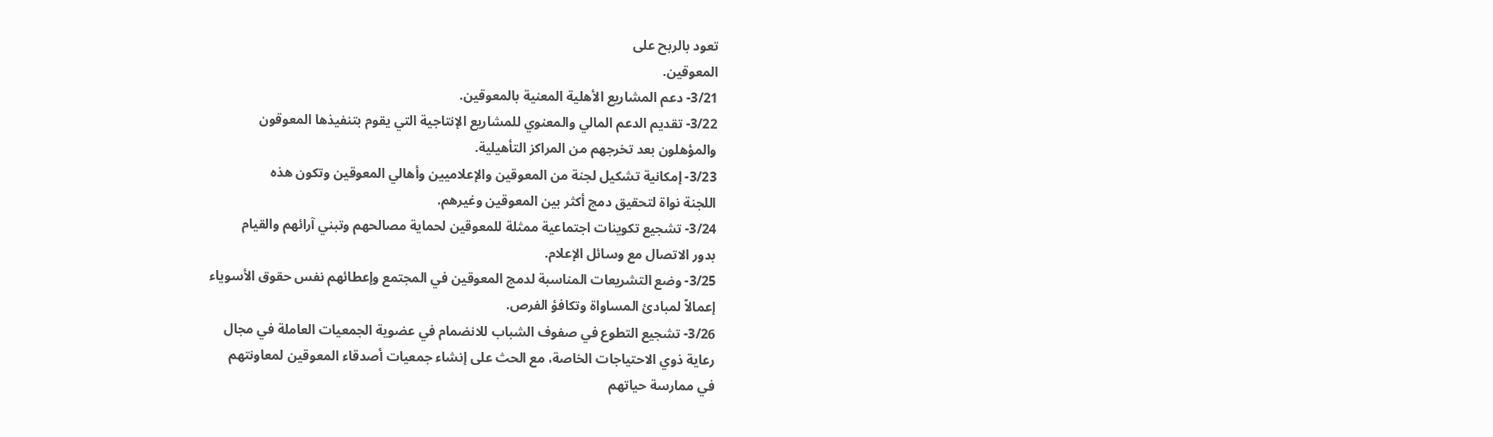تعود بالربح على
المعوقين.
3/21- دعم المشاريع الأهلية المعنية بالمعوقين.
3/22- تقديم الدعم المالي والمعنوي للمشاريع الإنتاجية التي يقوم بتنفيذها المعوقون
والمؤهلون بعد تخرجهم من المراكز التأهيلية.
3/23- إمكانية تشكيل لجنة من المعوقين والإعلاميين وأهالي المعوقين وتكون هذه
اللجنة نواة لتحقيق دمج أكثر بين المعوقين وغيرهم.
3/24- تشجيع تكوينات اجتماعية ممثلة للمعوقين لحماية مصالحهم وتبني آرائهم والقيام
بدور الاتصال مع وسائل الإعلام.
3/25- وضع التشريعات المناسبة لدمج المعوقين في المجتمع وإعطائهم نفس حقوق الأسوياء
إعمالاً لمبادئ المساواة وتكافؤ الفرص.
3/26- تشجيع التطوع في صفوف الشباب للانضمام في عضوية الجمعيات العاملة في مجال
رعاية ذوي الاحتياجات الخاصة، مع الحث على إنشاء جمعيات أصدقاء المعوقين لمعاونتهم
في ممارسة حياتهم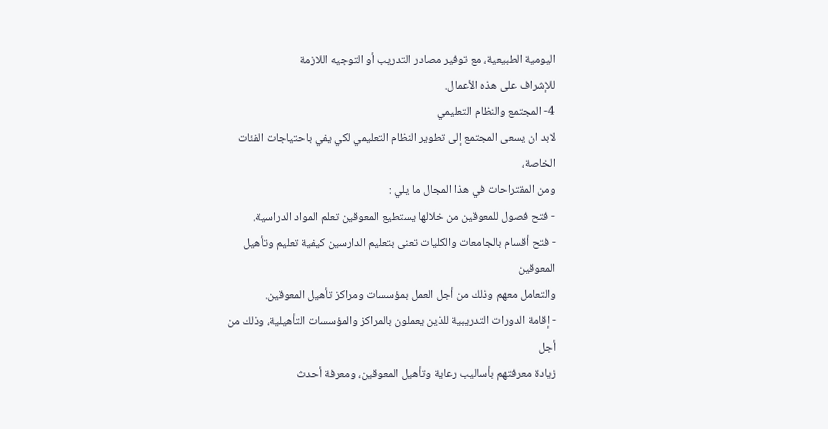اليومية الطبيعية، مع توفير مصادر التدريب أو التوجيه اللازمة
للإشراف على هذه الأعمال.
4- المجتمع والنظام التعليمي
لابد ان يسعى المجتمع إلى تطوير النظام التعليمي لكي يفي باحتياجات الفئات الخاصة،
ومن المقتراحات في هذا المجال ما يلي :
- فتح فصول للمعوقين من خلالها يستطيع المعوقين تعلم المواد الدراسية.
- فتح أقسام بالجامعات والكليات تعنى بتعليم الدارسين كيفية تعليم وتأهيل المعوقين
والتعامل معهم وذلك من أجل العمل بمؤسسات ومراكز تأهيل المعوقين.
- إقامة الدورات التدريبية للذين يعملون بالمراكز والمؤسسات التأهيلية، وذلك من أجل
زيادة معرفتهم بأساليب رعاية وتأهيل المعوقين، ومعرفة أحدث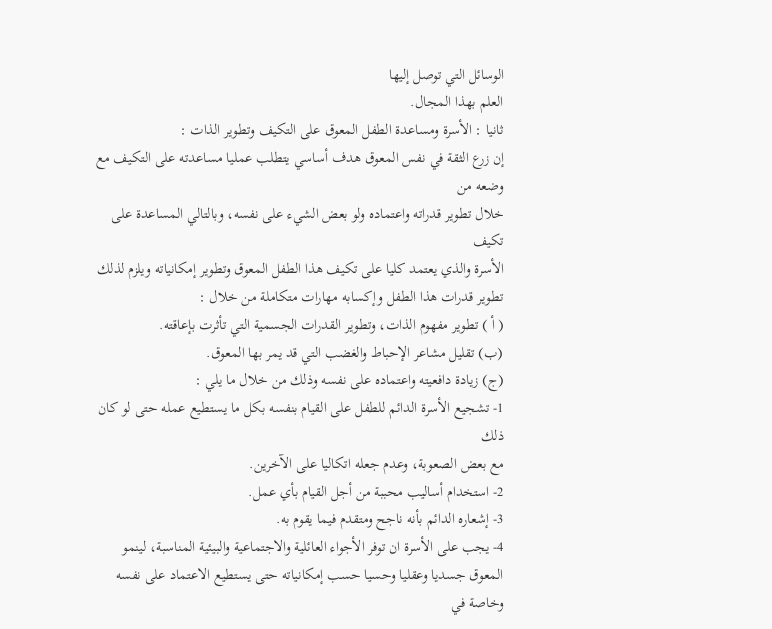الوسائل التي توصل إليها
العلم بهذا المجال.
ثانيا : الأسرة ومساعدة الطفل المعوق على التكيف وتطوير الذات :
إن زرع الثقة في نفس المعوق هدف أساسي يتطلب عمليا مساعدته على التكيف مع وضعه من
خلال تطوير قدراته واعتماده ولو بعض الشيء على نفسه، وبالتالي المساعدة على تكيف
الأسرة والذي يعتمد كليا على تكيف هذا الطفل المعوق وتطوير إمكانياته ويلزم لذلك
تطوير قدرات هذا الطفل وإكسابه مهارات متكاملة من خلال :
( أ ) تطوير مفهوم الذات، وتطوير القدرات الجسمية التي تأثرت بإعاقته.
(ب) تقليل مشاعر الإحباط والغضب التي قد يمر بها المعوق.
(ج) زيادة دافعيته واعتماده على نفسه وذلك من خلال ما يلي :
1- تشجيع الأسرة الدائم للطفل على القيام بنفسه بكل ما يستطيع عمله حتى لو كان ذلك
مع بعض الصعوبة، وعدم جعله اتكاليا على الآخرين.
2- استخدام أساليب محببة من أجل القيام بأي عمل.
3- إشعاره الدائم بأنه ناجح ومتقدم فيما يقوم به.
4- يجب على الأسرة ان توفر الأجواء العائلية والاجتماعية والبيئية المناسبة، لينمو
المعوق جسديا وعقليا وحسيا حسب إمكانياته حتى يستطيع الاعتماد على نفسه وخاصة في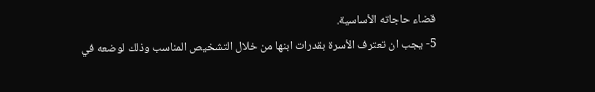قضاء حاجاته الأساسية.
5- يجب ان تعترف الأسرة بقدرات ابنها من خلال التشخيص المناسب وذلك لوضعه في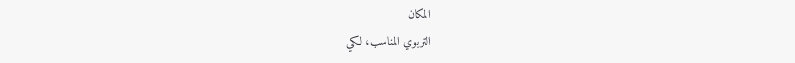المكان
التربوي المناسب، لكي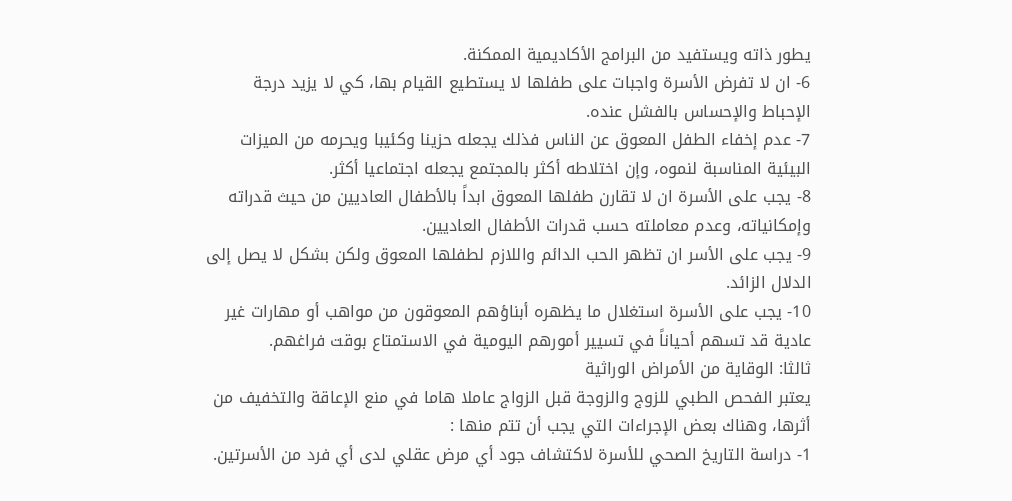يطور ذاته ويستفيد من البرامج الأكاديمية الممكنة.
6- ان لا تفرض الأسرة واجبات على طفلها لا يستطيع القيام بها، كي لا يزيد درجة
الإحباط والإحساس بالفشل عنده.
7- عدم إخفاء الطفل المعوق عن الناس فذلك يجعله حزينا وكئيبا ويحرمه من الميزات
البيئية المناسبة لنموه، وإن اختلاطه أكثر بالمجتمع يجعله اجتماعيا أكثر.
8- يجب على الأسرة ان لا تقارن طفلها المعوق ابداً بالأطفال العاديين من حيث قدراته
وإمكانياته، وعدم معاملته حسب قدرات الأطفال العاديين.
9- يجب على الأسر ان تظهر الحب الدائم واللازم لطفلها المعوق ولكن بشكل لا يصل إلى
الدلال الزائد.
10- يجب على الأسرة استغلال ما يظهره أبناؤهم المعوقون من مواهب أو مهارات غير
عادية قد تسهم أحياناً في تسيير أمورهم اليومية في الاستمتاع بوقت فراغهم.
ثالثا: الوقاية من الأمراض الوراثية
يعتبر الفحص الطبي للزوج والزوجة قبل الزواج عاملا هاما في منع الإعاقة والتخفيف من
أثرها، وهناك بعض الإجراءات التي يجب أن تتم منها :
1- دراسة التاريخ الصحي للأسرة لاكتشاف جود أي مرض عقلي لدى أي فرد من الأسرتين.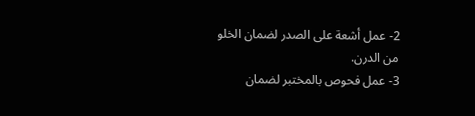2- عمل أشعة على الصدر لضمان الخلو من الدرن.
3- عمل فحوص بالمختبر لضمان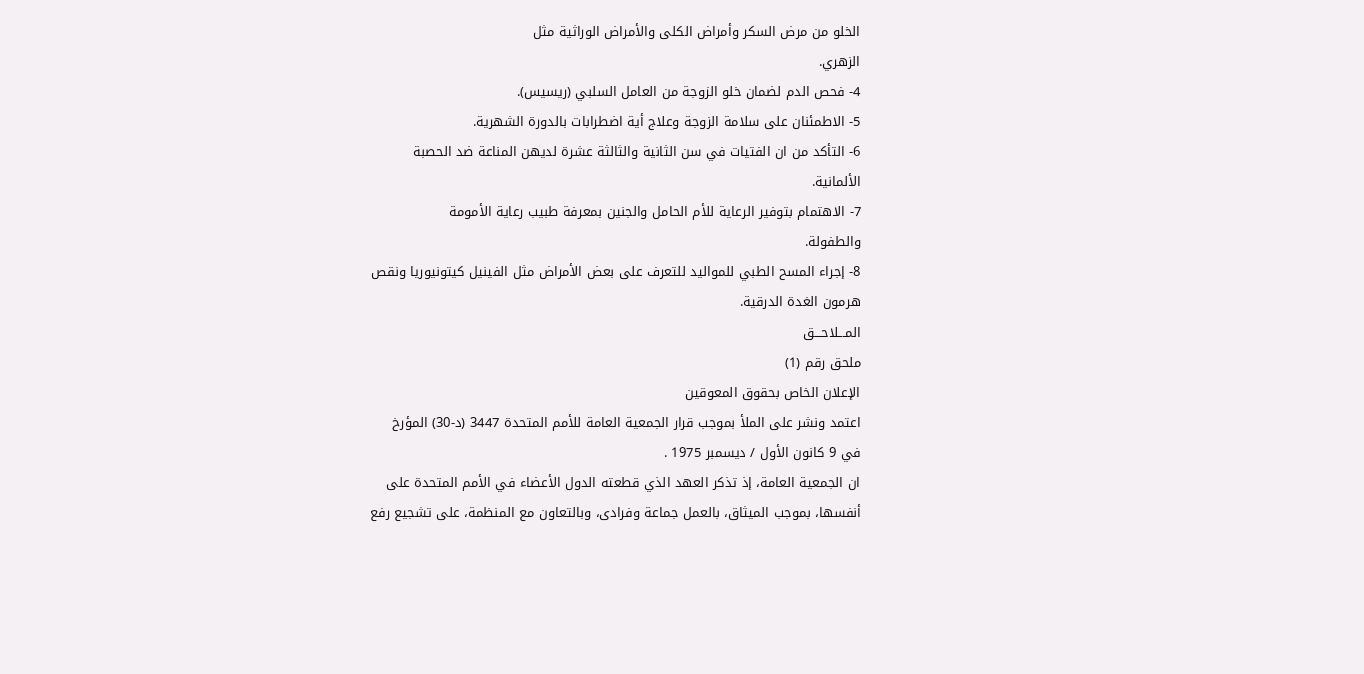الخلو من مرض السكر وأمراض الكلى والأمراض الوراثية مثل
الزهري.
4- فحص الدم لضمان خلو الزوجة من العامل السلبي (ريسيس).
5- الاطمئنان على سلامة الزوجة وعلاج أية اضطرابات بالدورة الشهرية.
6- التأكد من ان الفتيات في سن الثانية والثالثة عشرة لديهن المناعة ضد الحصبة
الألمانية.
7- الاهتمام بتوفير الرعاية للأم الحامل والجنين بمعرفة طبيب رعاية الأمومة
والطفولة.
8- إجراء المسح الطبي للمواليد للتعرف على بعض الأمراض مثل الفينيل كيتونيوريا ونقص
هرمون الغدة الدرقية.
المـــلاحـــق
ملحق رقم (1)
الإعلان الخاص بحقوق المعوقين
اعتمد ونشر على الملأ بموجب قرار الجمعية العامة للأمم المتحدة 3447 (د-30) المؤرخ
في 9 كانون الأول / ديسمبر 1975 .
ان الجمعية العامة، إذ تذكر العهد الذي قطعته الدول الأعضاء في الأمم المتحدة على
أنفسها، بموجب الميثاق، بالعمل جماعة وفرادى، وبالتعاون مع المنظمة، على تشجيع رفع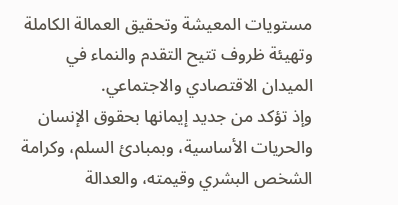مستويات المعيشة وتحقيق العمالة الكاملة وتهيئة ظروف تتيح التقدم والنماء في
الميدان الاقتصادي والاجتماعي.
وإذ تؤكد من جديد إيمانها بحقوق الإنسان والحريات الأساسية، وبمبادئ السلم، وكرامة
الشخص البشري وقيمته، والعدالة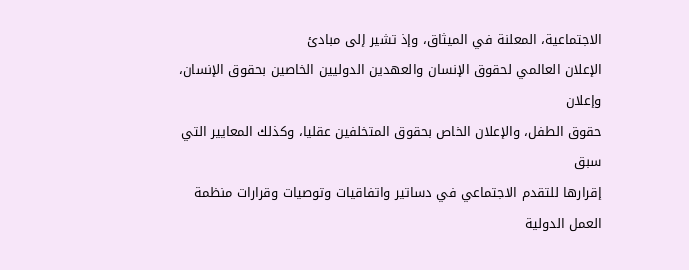الاجتماعية، المعلنة في الميثاق، وإذ تشير إلى مبادئ
الإعلان العالمي لحقوق الإنسان والعهدين الدوليين الخاصين بحقوق الإنسان، وإعلان
حقوق الطفل، والإعلان الخاص بحقوق المتخلفين عقليا، وكذلك المعايير التي سبق
إقرارها للتقدم الاجتماعي في دساتير واتفاقيات وتوصيات وقرارات منظمة العمل الدولية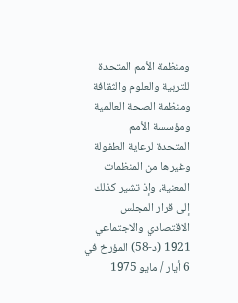ومنظمة الأمم المتحدة للتربية والعلوم والثقافة ومنظمة الصحة العالمية ومؤسسة الأمم
المتحدة لرعاية الطفولة وغيرها من المنظمات المعنية، وإذ تشير كذلك إلى قرار المجلس
الاقتصادي والاجتماعي 1921 (د-58) المؤرخ في 6 أيار / مايو 1975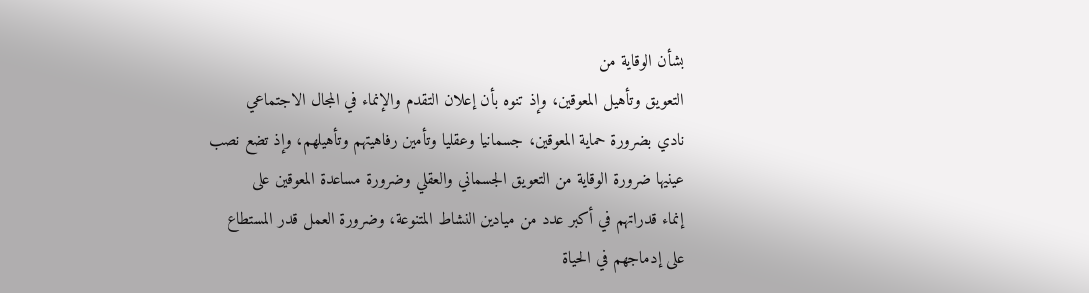بشأن الوقاية من
التعويق وتأهيل المعوقين، وإذ تنوه بأن إعلان التقدم والإنماء في المجال الاجتماعي
نادي بضرورة حماية المعوقين، جسمانيا وعقليا وتأمين رفاهيتهم وتأهيلهم، وإذ تضع نصب
عينيها ضرورة الوقاية من التعويق الجسماني والعقلي وضرورة مساعدة المعوقين على
إنماء قدراتهم في أكبر عدد من ميادين النشاط المتنوعة، وضرورة العمل قدر المستطاع
على إدماجهم في الحياة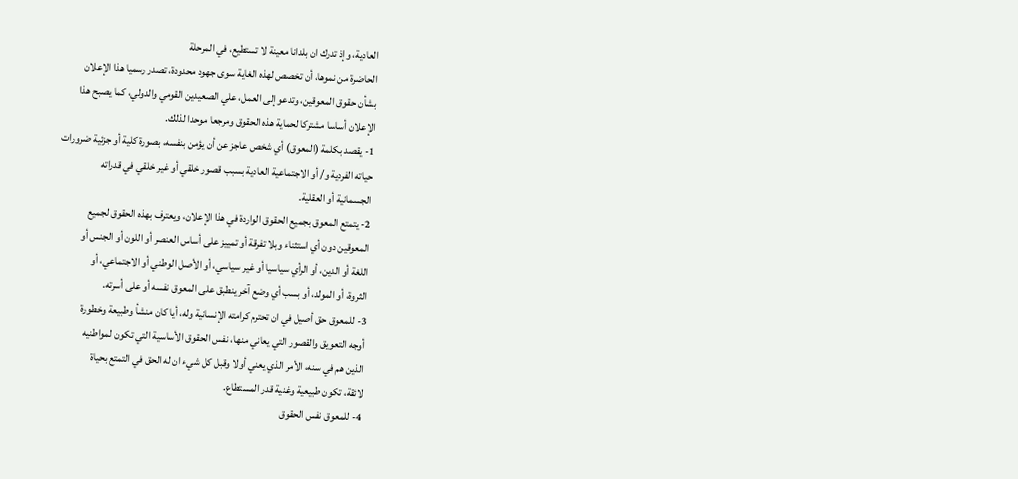العادية، وإذ تدرك ان بلدانا معينة لا تستطيع، في المرحلة
الحاضرة من نموها، أن تخصص لهذه الغاية سوى جهود محدودة، تصدر رسميا هذا الإعلان
بشأن حقوق المعوقين، وتدعو إلى العمل، علي الصعيدين القومي والدولي، كما يصبح هذا
الإعلان أساسا مشتركا لحماية هذه الحقوق ومرجعا موحدا لذلك.
1- يقصد بكلمة (المعوق) أي شخص عاجز عن أن يؤمن بنفسه، بصورة كلية أو جزئية ضرورات
حياته الفردية و/ أو الاجتماعية العادية بسبب قصور خلقي أو غير خلقي في قدراته
الجسمانية أو العقلية.
2- يتمتع المعوق بجميع الحقوق الواردة في هذا الإعلان، ويعترف بهذه الحقوق لجميع
المعوقين دون أي استثناء وبلا تفرقة أو تمييز على أساس العنصر أو اللون أو الجنس أو
اللغة أو الدين، أو الرأي سياسيا أو غير سياسي، أو الأصل الوطني أو الاجتماعي، أو
الثروة، أو المولد، أو بسب أي وضع آخر ينطبق على المعوق نفسه أو على أسرته.
3- للمعوق حق أصيل في ان تحترم كرامته الإنسانية وله، أيا كان منشأ وطبيعة وخطورة
أوجه التعويق والقصور التي يعاني منها، نفس الحقوق الأساسية التي تكون لمواطنيه
الذين هم في سنه، الأمر الذي يعني أولا وقبل كل شيء ان له الحق في التمتع بحياة
لائقة، تكون طبيعية وغنية قدر المستطاع.
4- للمعوق نفس الحقوق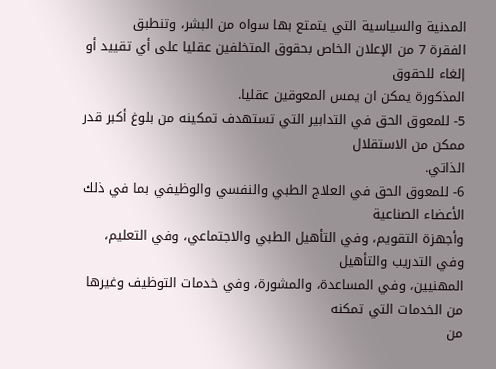المدنية والسياسية التي يتمتع بها سواه من البشر، وتنطبق
الفقرة 7 من الإعلان الخاص بحقوق المتخلفين عقليا على أي تقييد أو إلغاء للحقوق
المذكورة يمكن ان يمس المعوقين عقليا.
5- للمعوق الحق في التدابير التي تستهدف تمكينه من بلوغ أكبر قدر ممكن من الاستقلال
الذاتي.
6- للمعوق الحق في العلاج الطبي والنفسي والوظيفي بما في ذلك الأعضاء الصناعية
وأجهزة التقويم، وفي التأهيل الطبي والاجتماعي، وفي التعليم، وفي التدريب والتأهيل
المهنيين، وفي المساعدة، والمشورة، وفي خدمات التوظيف وغيرها من الخدمات التي تمكنه
من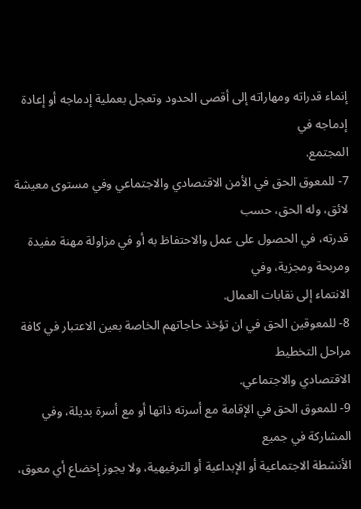إنماء قدراته ومهاراته إلى أقصى الحدود وتعجل بعملية إدماجه أو إعادة إدماجه في
المجتمع.
7- للمعوق الحق في الأمن الاقتصادي والاجتماعي وفي مستوى معيشة لائق، وله الحق، حسب
قدرته، في الحصول على عمل والاحتفاظ به أو في مزاولة مهنة مفيدة ومربحة ومجزية، وفي
الانتماء إلى نقابات العمال.
8- للمعوقين الحق في ان تؤخذ حاجاتهم الخاصة بعين الاعتبار في كافة مراحل التخطيط
الاقتصادي والاجتماعي.
9- للمعوق الحق في الإقامة مع أسرته ذاتها أو مع أسرة بديلة، وفي المشاركة في جميع
الأنشطة الاجتماعية أو الإبداعية أو الترفيهية، ولا يجوز إخضاع أي معوق،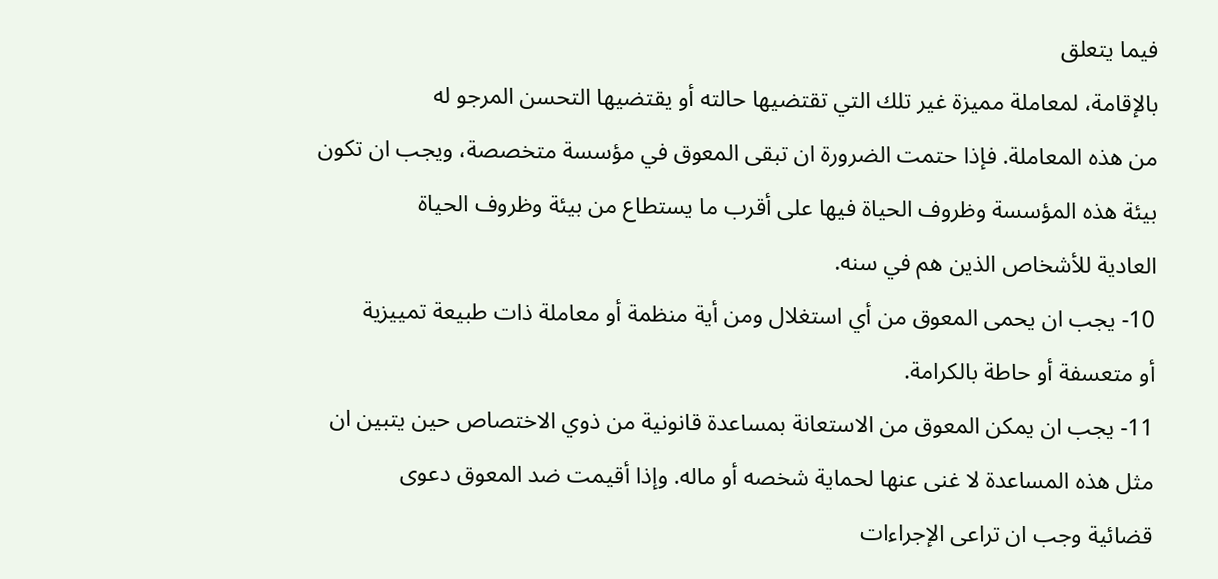فيما يتعلق
بالإقامة، لمعاملة مميزة غير تلك التي تقتضيها حالته أو يقتضيها التحسن المرجو له
من هذه المعاملة. فإذا حتمت الضرورة ان تبقى المعوق في مؤسسة متخصصة، ويجب ان تكون
بيئة هذه المؤسسة وظروف الحياة فيها على أقرب ما يستطاع من بيئة وظروف الحياة
العادية للأشخاص الذين هم في سنه.
10- يجب ان يحمى المعوق من أي استغلال ومن أية منظمة أو معاملة ذات طبيعة تمييزية
أو متعسفة أو حاطة بالكرامة.
11- يجب ان يمكن المعوق من الاستعانة بمساعدة قانونية من ذوي الاختصاص حين يتبين ان
مثل هذه المساعدة لا غنى عنها لحماية شخصه أو ماله. وإذا أقيمت ضد المعوق دعوى
قضائية وجب ان تراعى الإجراءات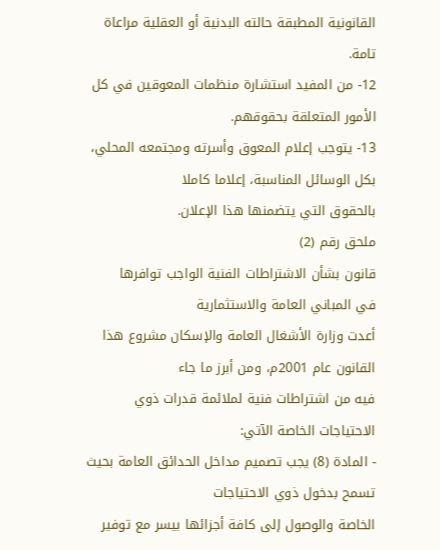القانونية المطبقة حالته البدنية أو العقلية مراعاة
تامة.
12- من المفيد استشارة منظمات المعوقين في كل الأمور المتعلقة بحقوقهم.
13- يتوجب إعلام المعوق وأسرته ومجتمعه المحلي، بكل الوسائل المناسبة، إعلاما كاملا
بالحقوق التي يتضمنها هذا الإعلان.
ملحق رقم (2)
قانون بشأن الاشتراطات الفنية الواجب توافرها
في المباني العامة والاستثمارية
أعدت وزارة الأشغال العامة والإسكان مشروع هذا القانون عام 2001م، ومن أبرز ما جاء
فيه من اشتراطات فنية لملائمة قدرات ذوي الاحتياجات الخاصة الآتي:
- المادة (8) يجب تصميم مداخل الحدائق العامة بحيث تسمح بدخول ذوي الاحتياجات
الخاصة والوصول إلى كافة أجزائها بيسر مع توفير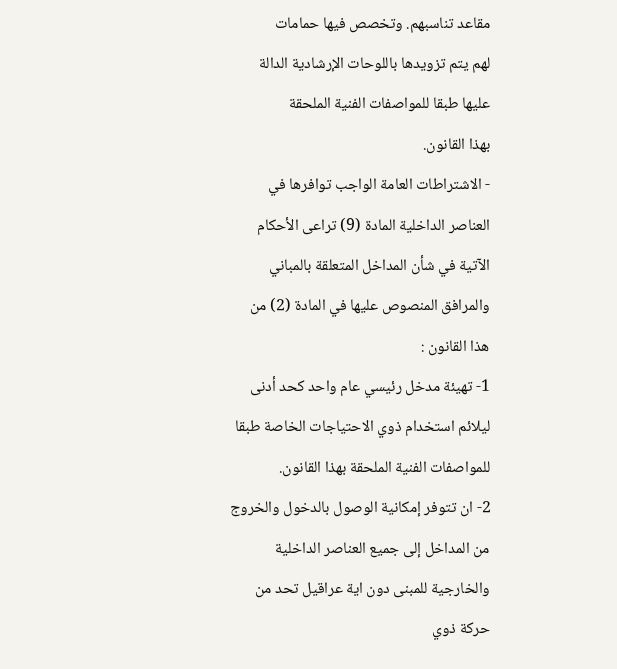مقاعد تناسبهم. وتخصص فيها حمامات
لهم يتم تزويدها باللوحات الإرشادية الدالة عليها طبقا للمواصفات الفنية الملحقة
بهذا القانون.
- الاشتراطات العامة الواجب توافرها في العناصر الداخلية المادة (9) تراعى الأحكام
الآتية في شأن المداخل المتعلقة بالمباني والمرافق المنصوص عليها في المادة (2) من
هذا القانون :
1- تهيئة مدخل رئيسي عام واحد كحد أدنى ليلائم استخدام ذوي الاحتياجات الخاصة طبقا
للمواصفات الفنية الملحقة بهذا القانون.
2- ان تتوفر إمكانية الوصول بالدخول والخروج من المداخل إلى جميع العناصر الداخلية
والخارجية للمبنى دون اية عراقيل تحد من حركة ذوي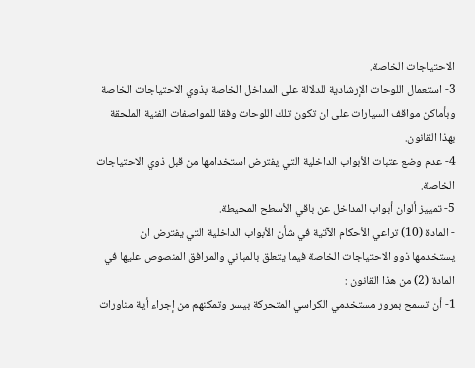الاحتياجات الخاصة.
3- استعمال اللوحات الإرشادية للدلالة على المداخل الخاصة بذوي الاحتياجات الخاصة
وبأماكن مواقف السيارات على ان تكون تلك اللوحات وفقا للمواصفات الفنية الملحقة
بهذا القانون.
4- عدم وضع عتبات الأبواب الداخلية التي يفترض استخدامها من قبل ذوي الاحتياجات
الخاصة.
5- تمييز ألوان أبواب المداخل عن باقي الأسطح المحيطة.
- المادة (10) تراعي الأحكام الآتية في شأن الأبواب الداخلية التي يفترض ان
يستخدمها ذوو الاحتياجات الخاصة فيما يتعلق بالمباني والمرافق المنصوص عليها في
المادة (2) من هذا القانون :
1- أن تسمح بمرور مستخدمي الكراسي المتحركة بيسر وتمكنهم من إجراء أية مناورات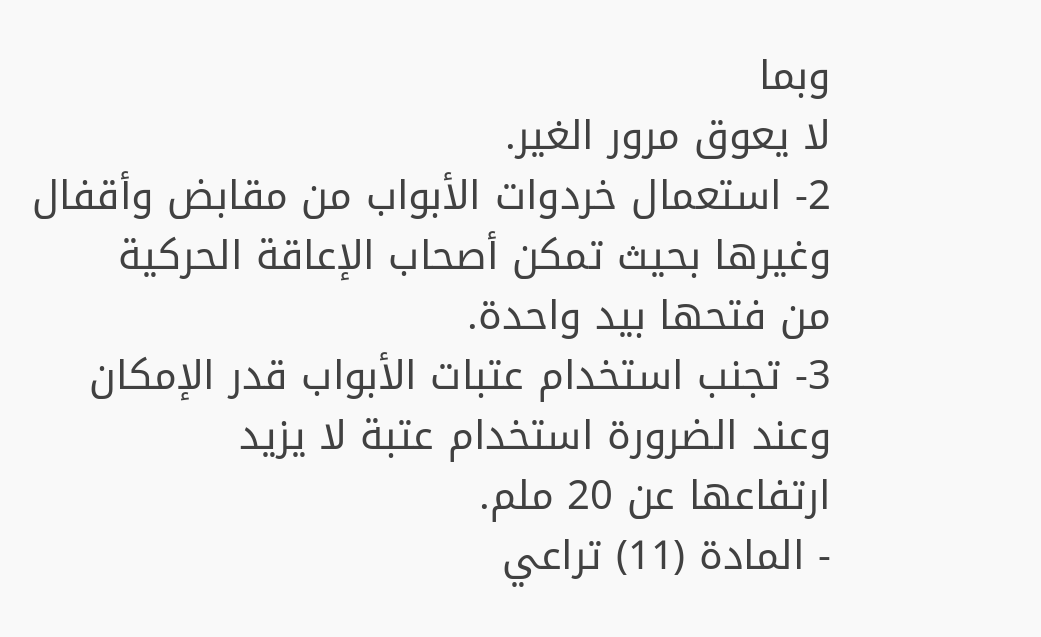وبما
لا يعوق مرور الغير.
2- استعمال خردوات الأبواب من مقابض وأقفال وغيرها بحيث تمكن أصحاب الإعاقة الحركية
من فتحها بيد واحدة.
3- تجنب استخدام عتبات الأبواب قدر الإمكان وعند الضرورة استخدام عتبة لا يزيد
ارتفاعها عن 20 ملم.
- المادة (11) تراعي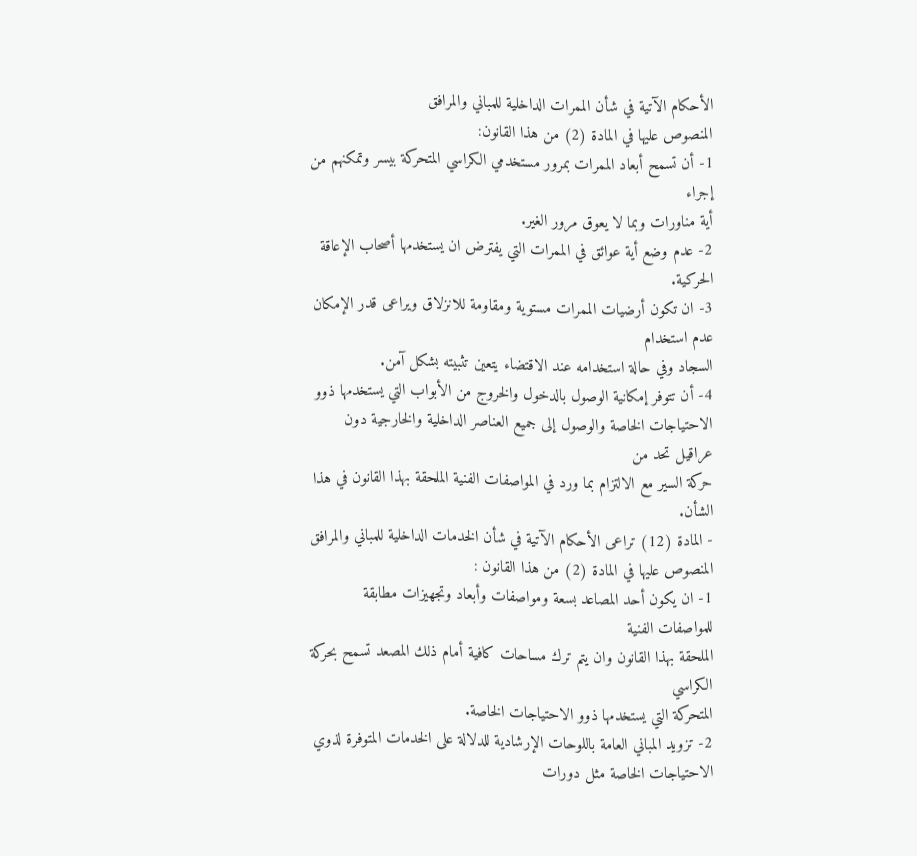الأحكام الآتية في شأن الممرات الداخلية للمباني والمرافق
المنصوص عليها في المادة (2) من هذا القانون:
1- أن تسمح أبعاد الممرات بمرور مستخدمي الكراسي المتحركة بيسر وتمكنهم من إجراء
أية مناورات وبما لا يعوق مرور الغير.
2- عدم وضع أية عوائق في الممرات التي يفترض ان يستخدمها أصحاب الإعاقة الحركية.
3- ان تكون أرضيات الممرات مستوية ومقاومة للانزلاق ويراعى قدر الإمكان عدم استخدام
السجاد وفي حالة استخدامه عند الاقتضاء يتعين تثبيته بشكل آمن.
4- أن تتوفر إمكانية الوصول بالدخول والخروج من الأبواب التي يستخدمها ذوو
الاحتياجات الخاصة والوصول إلى جميع العناصر الداخلية والخارجية دون عراقيل تحد من
حركة السير مع الالتزام بما ورد في المواصفات الفنية الملحقة بهذا القانون في هذا
الشأن.
- المادة (12) تراعى الأحكام الآتية في شأن الخدمات الداخلية للمباني والمرافق
المنصوص عليها في المادة (2) من هذا القانون :
1- ان يكون أحد المصاعد بسعة ومواصفات وأبعاد وتجهيزات مطابقة للمواصفات الفنية
الملحقة بهذا القانون وان يتم ترك مساحات كافية أمام ذلك المصعد تسمح بحركة الكراسي
المتحركة التي يستخدمها ذوو الاحتياجات الخاصة.
2- تزويد المباني العامة باللوحات الإرشادية للدلالة على الخدمات المتوفرة لذوي
الاحتياجات الخاصة مثل دورات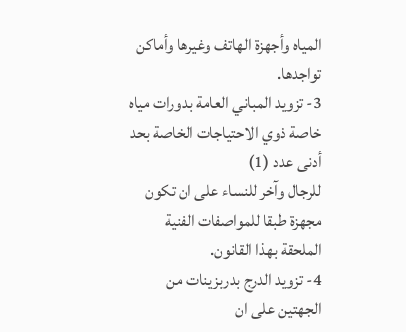المياه وأجهزة الهاتف وغيرها وأماكن تواجدها.
3- تزويد المباني العامة بدورات مياه خاصة ذوي الاحتياجات الخاصة بحد أدنى عدد (1)
للرجال وآخر للنساء على ان تكون مجهزة طبقا للمواصفات الفنية الملحقة بهذا القانون.
4- تزويد الدرج بدربزينات من الجهتين على ان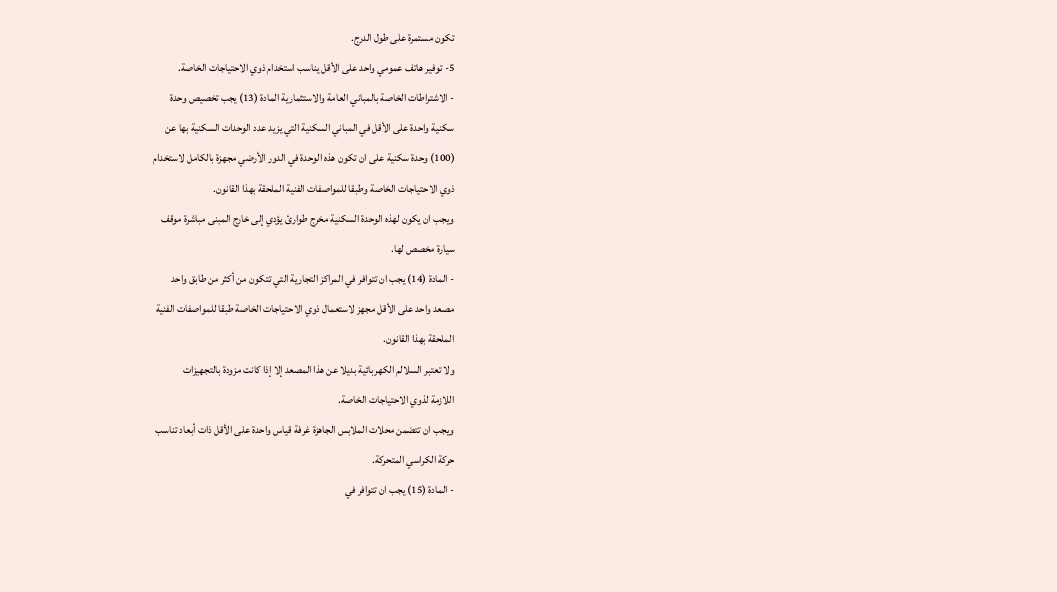تكون مستمرة على طول الدرج.
5- توفير هاتف عمومي واحد على الأقل يناسب استخدام ذوي الاحتياجات الخاصة.
- الاشتراطات الخاصة بالمباني العامة والاستثمارية المادة (13) يجب تخصيص وحدة
سكنية واحدة على الأقل في المباني السكنية التي يزيد عدد الوحدات السكنية بها عن
(100) وحدة سكنية على ان تكون هذه الوحدة في الدور الأرضي مجهزة بالكامل لاستخدام
ذوي الاحتياجات الخاصة وطبقا للمواصفات الفنية الملحقة بهذا القانون.
ويجب ان يكون لهذه الوحدة السكنية مخرج طوارئ يؤدي إلى خارج المبنى مباشرة موقف
سيارة مخصص لها.
- المادة (14) يجب ان تتوافر في المراكز التجارية التي تتكون من أكثر من طابق واحد
مصعد واحد على الأقل مجهز لاستعمال ذوي الاحتياجات الخاصة طبقا للمواصفات الفنية
الملحقة بهذا القانون.
ولا تعتبر السلالم الكهربائية بديلا عن هذا المصعد إلا إذا كانت مزودة بالتجهيزات
اللازمة لذوي الاحتياجات الخاصة.
ويجب ان تتضمن محلات الملابس الجاهزة غرفة قياس واحدة على الأقل ذات أبعاد تناسب
حركة الكراسي المتحركة.
- المادة (15) يجب ان تتوافر في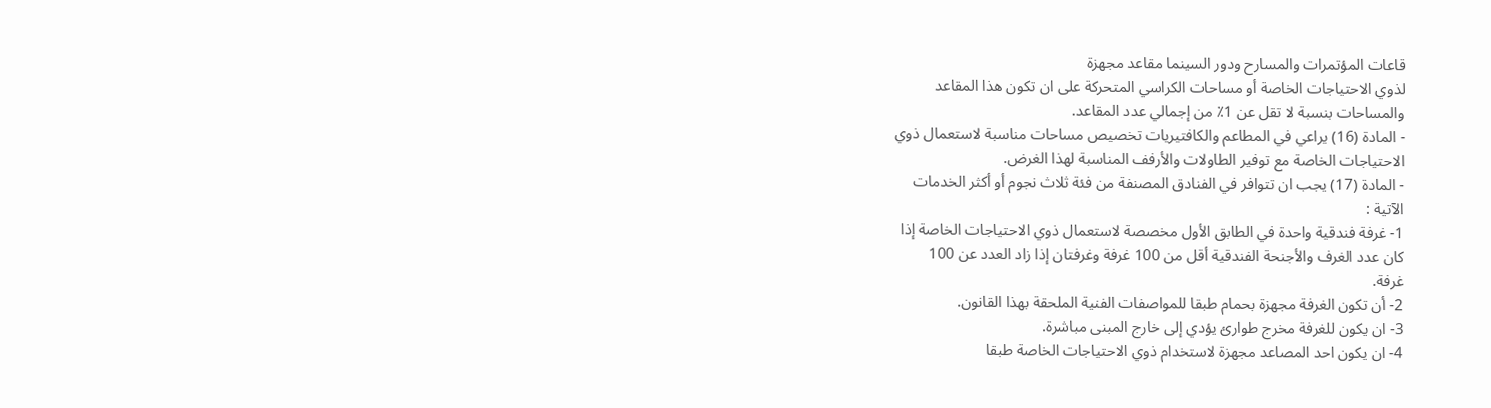قاعات المؤتمرات والمسارح ودور السينما مقاعد مجهزة
لذوي الاحتياجات الخاصة أو مساحات الكراسي المتحركة على ان تكون هذا المقاعد
والمساحات بنسبة لا تقل عن 1٪ من إجمالي عدد المقاعد.
- المادة (16) يراعي في المطاعم والكافتيريات تخصيص مساحات مناسبة لاستعمال ذوي
الاحتياجات الخاصة مع توفير الطاولات والأرفف المناسبة لهذا الغرض.
- المادة (17) يجب ان تتوافر في الفنادق المصنفة من فئة ثلاث نجوم أو أكثر الخدمات
الآتية :
1- غرفة فندقية واحدة في الطابق الأول مخصصة لاستعمال ذوي الاحتياجات الخاصة إذا
كان عدد الغرف والأجنحة الفندقية أقل من 100 غرفة وغرفتان إذا زاد العدد عن 100
غرفة.
2- أن تكون الغرفة مجهزة بحمام طبقا للمواصفات الفنية الملحقة بهذا القانون.
3- ان يكون للغرفة مخرج طوارئ يؤدي إلى خارج المبنى مباشرة.
4- ان يكون احد المصاعد مجهزة لاستخدام ذوي الاحتياجات الخاصة طبقا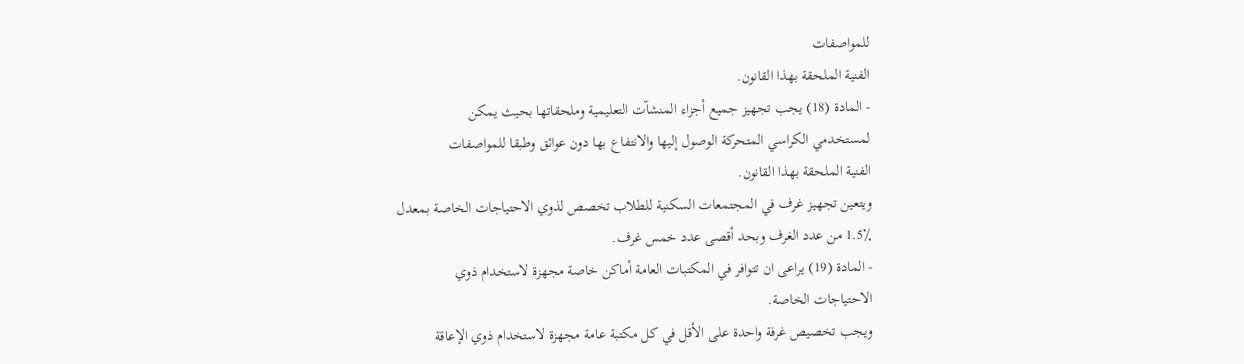للمواصفات
الفنية الملحقة بهذا القانون.
- المادة (18) يجب تجهيز جميع أجزاء المنشآت التعليمية وملحقاتها بحيث يمكن
لمستخدمي الكراسي المتحركة الوصول إليها والانتفاع بها دون عوائق وطبقا للمواصفات
الفنية الملحقة بهذا القانون.
ويتعين تجهيز غرف في المجتمعات السكنية للطلاب تخصص لذوي الاحتياجات الخاصة بمعدل
1.5٪ من عدد الغرف وبحد أقصى عدد خمس غرف.
- المادة (19) يراعى ان تتوافر في المكتبات العامة أماكن خاصة مجهزة لاستخدام ذوي
الاحتياجات الخاصة.
ويجب تخصيص غرفة واحدة على الأقل في كل مكتبة عامة مجهزة لاستخدام ذوي الإعاقة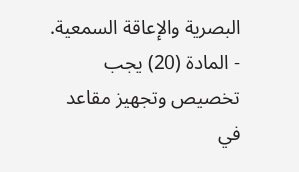البصرية والإعاقة السمعية.
- المادة (20) يجب تخصيص وتجهيز مقاعد في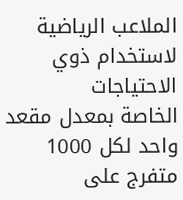الملاعب الرياضية لاستخدام ذوي الاحتياجات
الخاصة بمعدل مقعد واحد لكل 1000 متفرج على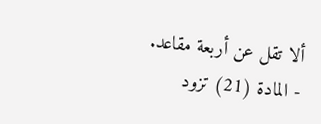ألا تقل عن أربعة مقاعد.
- المادة (21) تزود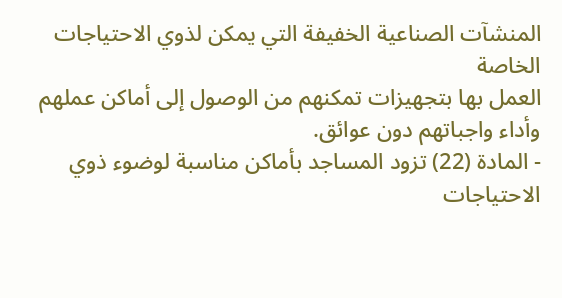المنشآت الصناعية الخفيفة التي يمكن لذوي الاحتياجات الخاصة
العمل بها بتجهيزات تمكنهم من الوصول إلى أماكن عملهم وأداء واجباتهم دون عوائق.
- المادة (22) تزود المساجد بأماكن مناسبة لوضوء ذوي الاحتياجات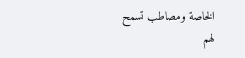الخاصة ومصاطب تسمح
لهم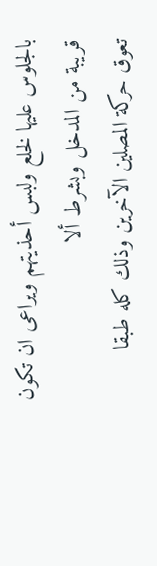بالجلوس عليها لخلع ولبس أحذيتهم ويراعى ان تكون قريبة من المدخل وبشرط ألا
تعوق حركة المصلين الآخرين وذلك كله طبقا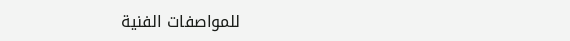للمواصفات الفنية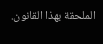الملحقة بهذا القانون.